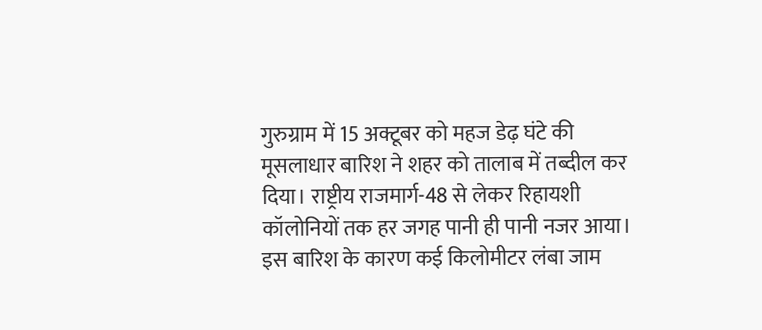गुरुग्राम में 15 अक्टूबर को महज डेढ़ घंटे की मूसलाधार बारिश ने शहर को तालाब में तब्दील कर दिया। राष्ट्रीय राजमार्ग-48 से लेकर रिहायशी कॉलोनियों तक हर जगह पानी ही पानी नजर आया। इस बारिश के कारण कई किलोमीटर लंबा जाम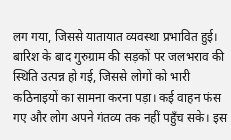लग गया, जिससे यातायात व्यवस्था प्रभावित हुई।
बारिश के बाद गुरुग्राम की सड़कों पर जलभराव की स्थिति उत्पन्न हो गई, जिससे लोगों को भारी कठिनाइयों का सामना करना पड़ा। कई वाहन फंस गए और लोग अपने गंतव्य तक नहीं पहुँच सके। इस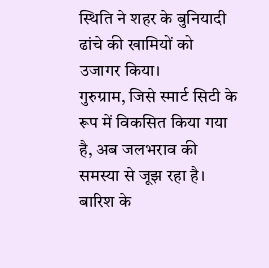स्थिति ने शहर के बुनियादी ढांचे की खामियों को उजागर किया।
गुरुग्राम, जिसे स्मार्ट सिटी के रूप में विकसित किया गया है, अब जलभराव की समस्या से जूझ रहा है। बारिश के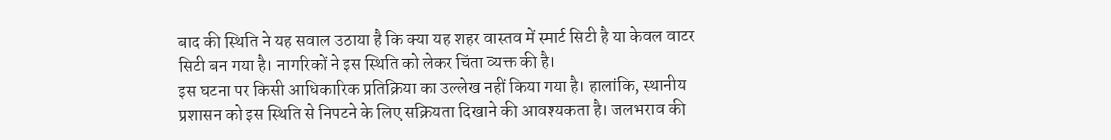बाद की स्थिति ने यह सवाल उठाया है कि क्या यह शहर वास्तव में स्मार्ट सिटी है या केवल वाटर सिटी बन गया है। नागरिकों ने इस स्थिति को लेकर चिंता व्यक्त की है।
इस घटना पर किसी आधिकारिक प्रतिक्रिया का उल्लेख नहीं किया गया है। हालांकि, स्थानीय प्रशासन को इस स्थिति से निपटने के लिए सक्रियता दिखाने की आवश्यकता है। जलभराव की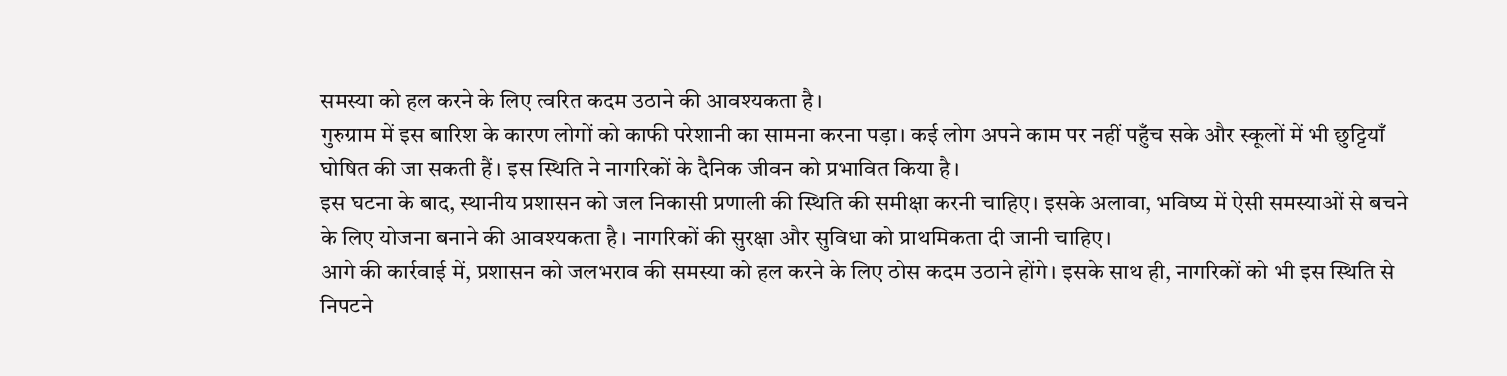समस्या को हल करने के लिए त्वरित कदम उठाने की आवश्यकता है।
गुरुग्राम में इस बारिश के कारण लोगों को काफी परेशानी का सामना करना पड़ा। कई लोग अपने काम पर नहीं पहुँच सके और स्कूलों में भी छुट्टियाँ घोषित की जा सकती हैं। इस स्थिति ने नागरिकों के दैनिक जीवन को प्रभावित किया है।
इस घटना के बाद, स्थानीय प्रशासन को जल निकासी प्रणाली की स्थिति की समीक्षा करनी चाहिए। इसके अलावा, भविष्य में ऐसी समस्याओं से बचने के लिए योजना बनाने की आवश्यकता है। नागरिकों की सुरक्षा और सुविधा को प्राथमिकता दी जानी चाहिए।
आगे की कार्रवाई में, प्रशासन को जलभराव की समस्या को हल करने के लिए ठोस कदम उठाने होंगे। इसके साथ ही, नागरिकों को भी इस स्थिति से निपटने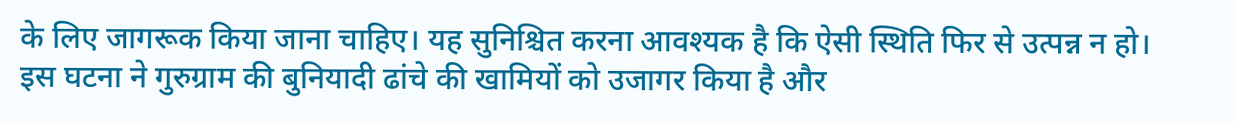के लिए जागरूक किया जाना चाहिए। यह सुनिश्चित करना आवश्यक है कि ऐसी स्थिति फिर से उत्पन्न न हो।
इस घटना ने गुरुग्राम की बुनियादी ढांचे की खामियों को उजागर किया है और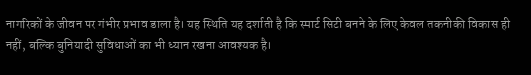नागरिकों के जीवन पर गंभीर प्रभाव डाला है। यह स्थिति यह दर्शाती है कि स्मार्ट सिटी बनने के लिए केवल तकनीकी विकास ही नहीं, बल्कि बुनियादी सुविधाओं का भी ध्यान रखना आवश्यक है।